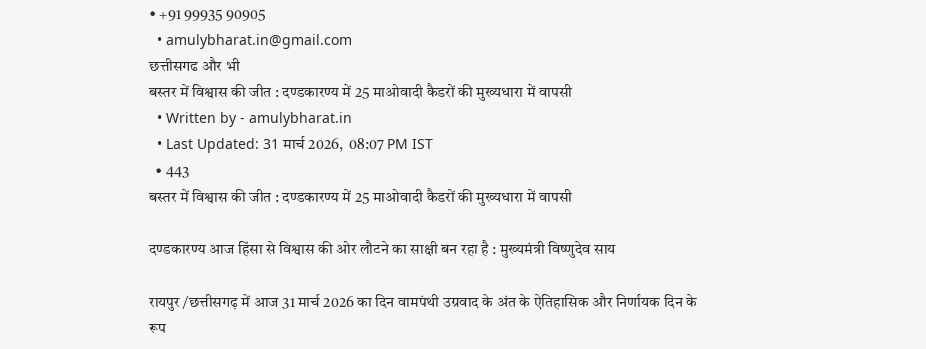• +91 99935 90905
  • amulybharat.in@gmail.com
छत्तीसगढ और भी
बस्तर में विश्वास की जीत : दण्डकारण्य में 25 माओवादी कैडरों की मुख्यधारा में वापसी
  • Written by - amulybharat.in
  • Last Updated: 31 मार्च 2026,  08:07 PM IST
  • 443
बस्तर में विश्वास की जीत : दण्डकारण्य में 25 माओवादी कैडरों की मुख्यधारा में वापसी

दण्डकारण्य आज हिंसा से विश्वास की ओर लौटने का साक्षी बन रहा है : मुख्यमंत्री विष्णुदेव साय

रायपुर /छत्तीसगढ़ में आज 31 मार्च 2026 का दिन वामपंथी उग्रवाद के अंत के ऐतिहासिक और निर्णायक दिन के रूप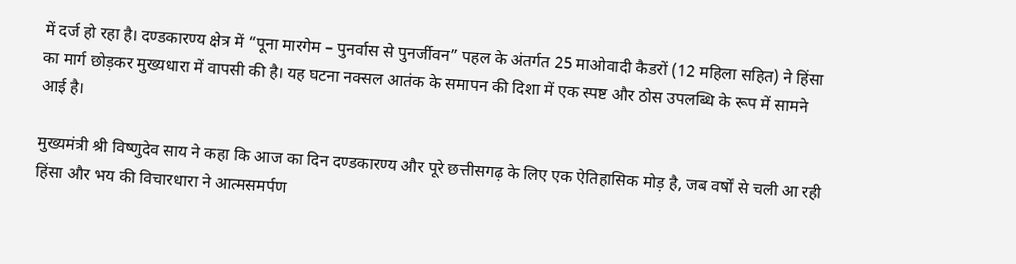में दर्ज हो रहा है। दण्डकारण्य क्षेत्र में “पूना मारगेम – पुनर्वास से पुनर्जीवन” पहल के अंतर्गत 25 माओवादी कैडरों (12 महिला सहित) ने हिंसा का मार्ग छोड़कर मुख्यधारा में वापसी की है। यह घटना नक्सल आतंक के समापन की दिशा में एक स्पष्ट और ठोस उपलब्धि के रूप में सामने आई है।

मुख्यमंत्री श्री विष्णुदेव साय ने कहा कि आज का दिन दण्डकारण्य और पूरे छत्तीसगढ़ के लिए एक ऐतिहासिक मोड़ है, जब वर्षों से चली आ रही हिंसा और भय की विचारधारा ने आत्मसमर्पण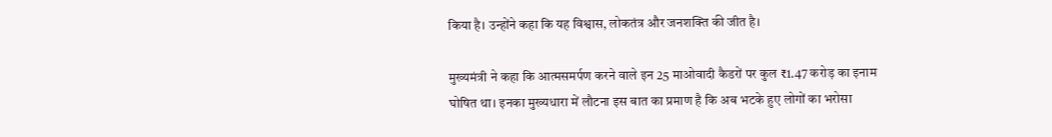किया है। उन्होंने कहा कि यह विश्वास, लोकतंत्र और जनशक्ति की जीत है।

मुख्यमंत्री ने कहा कि आत्मसमर्पण करने वाले इन 25 माओवादी कैडरों पर कुल ₹1.47 करोड़ का इनाम घोषित था। इनका मुख्यधारा में लौटना इस बात का प्रमाण है कि अब भटके हुए लोगों का भरोसा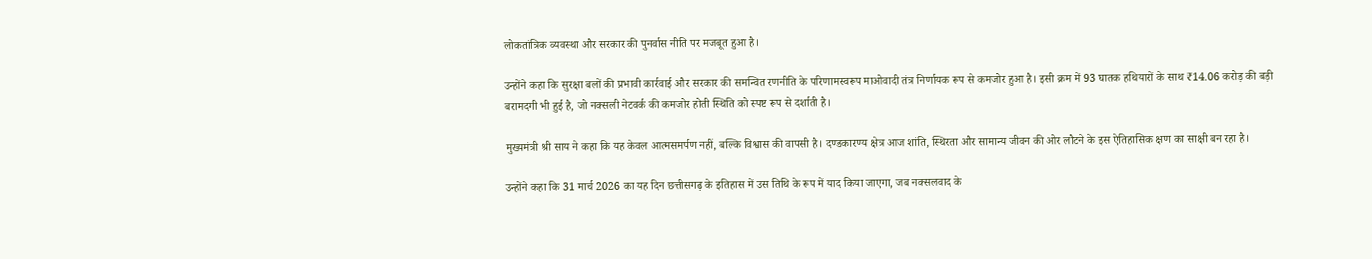लोकतांत्रिक व्यवस्था और सरकार की पुनर्वास नीति पर मजबूत हुआ है।

उन्होंने कहा कि सुरक्षा बलों की प्रभावी कार्रवाई और सरकार की समन्वित रणनीति के परिणामस्वरूप माओवादी तंत्र निर्णायक रूप से कमजोर हुआ है। इसी क्रम में 93 घातक हथियारों के साथ ₹14.06 करोड़ की बड़ी बरामदगी भी हुई है, जो नक्सली नेटवर्क की कमजोर होती स्थिति को स्पष्ट रूप से दर्शाती है।

मुख्यमंत्री श्री साय ने कहा कि यह केवल आत्मसमर्पण नहीं, बल्कि विश्वास की वापसी है। दण्डकारण्य क्षेत्र आज शांति, स्थिरता और सामान्य जीवन की ओर लौटने के इस ऐतिहासिक क्षण का साक्षी बन रहा है।

उन्होंने कहा कि 31 मार्च 2026 का यह दिन छत्तीसगढ़ के इतिहास में उस तिथि के रूप में याद किया जाएगा, जब नक्सलवाद के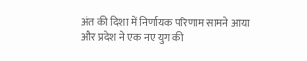अंत की दिशा में निर्णायक परिणाम सामने आया और प्रदेश ने एक नए युग की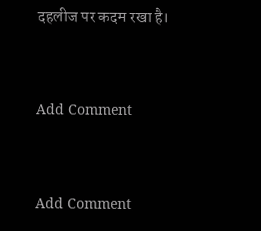दहलीज पर कदम रखा है।


Add Comment


Add Comment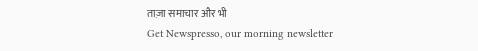ताज़ा समाचार और भी
Get Newspresso, our morning newsletter